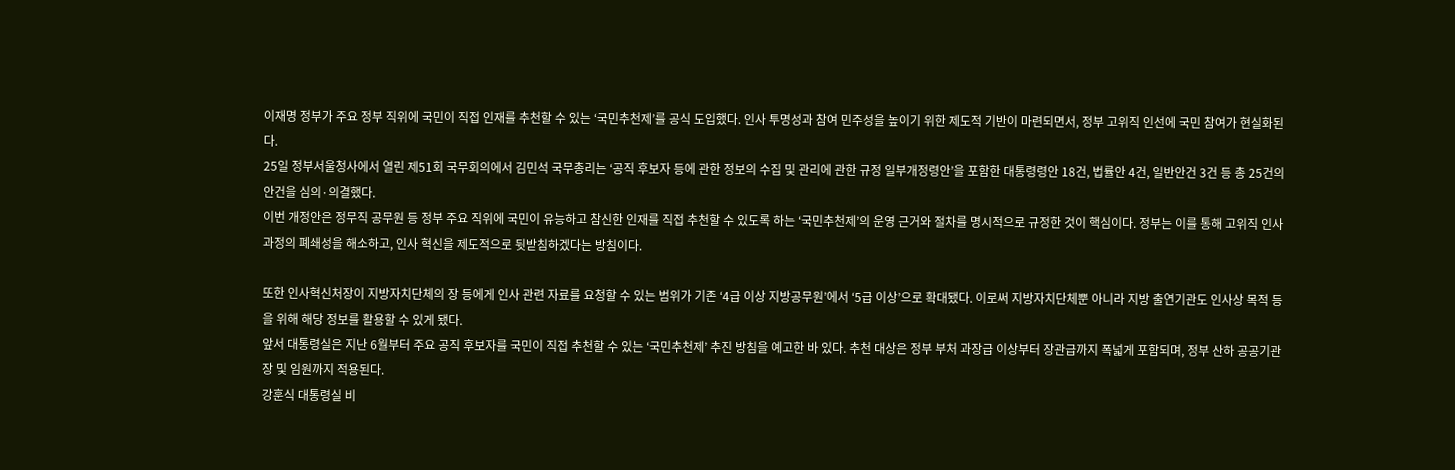이재명 정부가 주요 정부 직위에 국민이 직접 인재를 추천할 수 있는 ‘국민추천제’를 공식 도입했다. 인사 투명성과 참여 민주성을 높이기 위한 제도적 기반이 마련되면서, 정부 고위직 인선에 국민 참여가 현실화된다.
25일 정부서울청사에서 열린 제51회 국무회의에서 김민석 국무총리는 ‘공직 후보자 등에 관한 정보의 수집 및 관리에 관한 규정 일부개정령안’을 포함한 대통령령안 18건, 법률안 4건, 일반안건 3건 등 총 25건의 안건을 심의·의결했다.
이번 개정안은 정무직 공무원 등 정부 주요 직위에 국민이 유능하고 참신한 인재를 직접 추천할 수 있도록 하는 ‘국민추천제’의 운영 근거와 절차를 명시적으로 규정한 것이 핵심이다. 정부는 이를 통해 고위직 인사 과정의 폐쇄성을 해소하고, 인사 혁신을 제도적으로 뒷받침하겠다는 방침이다.

또한 인사혁신처장이 지방자치단체의 장 등에게 인사 관련 자료를 요청할 수 있는 범위가 기존 ‘4급 이상 지방공무원’에서 ‘5급 이상’으로 확대됐다. 이로써 지방자치단체뿐 아니라 지방 출연기관도 인사상 목적 등을 위해 해당 정보를 활용할 수 있게 됐다.
앞서 대통령실은 지난 6월부터 주요 공직 후보자를 국민이 직접 추천할 수 있는 ‘국민추천제’ 추진 방침을 예고한 바 있다. 추천 대상은 정부 부처 과장급 이상부터 장관급까지 폭넓게 포함되며, 정부 산하 공공기관장 및 임원까지 적용된다.
강훈식 대통령실 비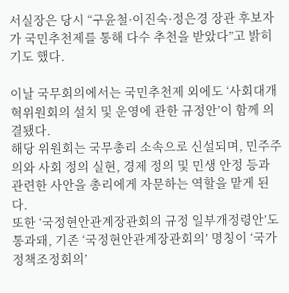서실장은 당시 “구윤철·이진숙·정은경 장관 후보자가 국민추천제를 통해 다수 추천을 받았다”고 밝히기도 했다.

이날 국무회의에서는 국민추천제 외에도 ‘사회대개혁위원회의 설치 및 운영에 관한 규정안’이 함께 의결됐다.
해당 위원회는 국무총리 소속으로 신설되며, 민주주의와 사회 정의 실현, 경제 정의 및 민생 안정 등과 관련한 사안을 총리에게 자문하는 역할을 맡게 된다.
또한 ‘국정현안관계장관회의 규정 일부개정령안’도 통과돼, 기존 ‘국정현안관계장관회의’ 명칭이 ‘국가정책조정회의’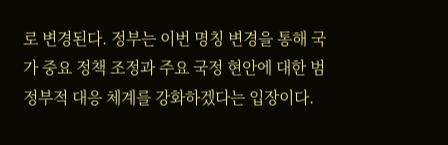로 변경된다. 정부는 이번 명칭 변경을 통해 국가 중요 정책 조정과 주요 국정 현안에 대한 범정부적 대응 체계를 강화하겠다는 입장이다.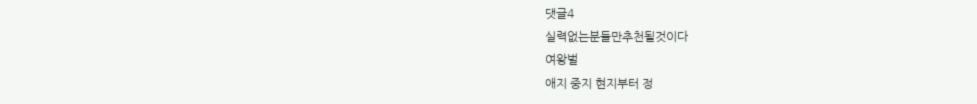댓글4
실력없는분들만추천될것이다
여왕벌
애지 중지 현지부터 정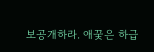보공개하라. 애꿎은 하급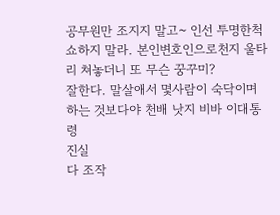공무원만 조지지 말고~ 인선 투명한척 쇼하지 말라. 본인변호인으로천지 울타리 쳐놓더니 또 무슨 꿍꾸미?
잘한다. 말살애서 몇사람이 숙닥이며 하는 것보다야 천배 낫지 비바 이대통령
진실
다 조작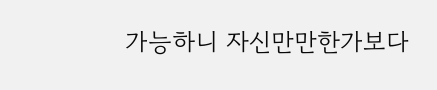가능하니 자신만만한가보다